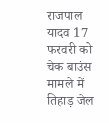राजपाल यादव 17 फरवरी को चेक बाउंस मामले में तिहाड़ जेल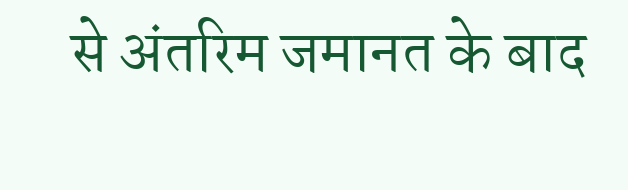से अंतरिम जमानत के बाद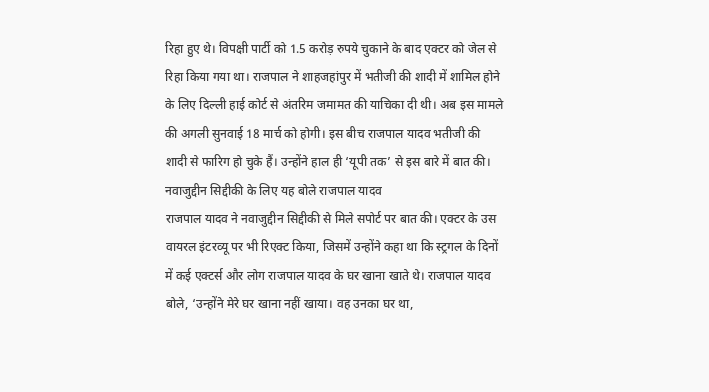रिहा हुए थे। विपक्षी पार्टी को 1.5 करोड़ रुपये चुकाने के बाद एक्टर को जेल से रिहा किया गया था। राजपाल ने शाहजहांपुर में भतीजी की शादी में शामिल होने के लिए दिल्ली हाई कोर्ट से अंतरिम जमामत की याचिका दी थी। अब इस मामले की अगली सुनवाई 18 मार्च को होगी। इस बीच राजपाल यादव भतीजी की शादी से फारिग हो चुके हैं। उन्होंने हाल ही ‘यूपी तक’ से इस बारे में बात की।
नवाजुद्दीन सिद्दीकी के लिए यह बोले राजपाल यादव
राजपाल यादव ने नवाजुद्दीन सिद्दीकी से मिले सपोर्ट पर बात की। एक्टर के उस वायरल इंटरव्यू पर भी रिएक्ट किया, जिसमें उन्होंने कहा था कि स्ट्रगल के दिनों में कई एक्टर्स और लोग राजपाल यादव के घर खाना खाते थे। राजपाल यादव बोले, ‘उन्होंने मेरे घर खाना नहीं खाया। वह उनका घर था,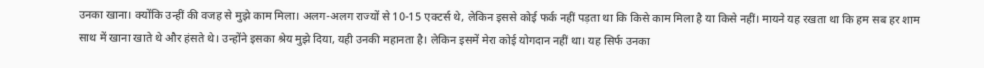उनका खाना। क्योंकि उन्हीं की वजह से मुझे काम मिला। अलग-अलग राज्यों से 10-15 एक्टर्स थे, लेकिन इससे कोई फर्क नहीं पड़ता था कि किसे काम मिला है या किसे नहीं। मायने यह रखता था कि हम सब हर शाम साथ में खाना खाते थे और हंसते थे। उन्होंने इसका श्रेय मुझे दिया, यही उनकी महानता है। लेकिन इसमें मेरा कोई योगदान नहीं था। यह सिर्फ उनका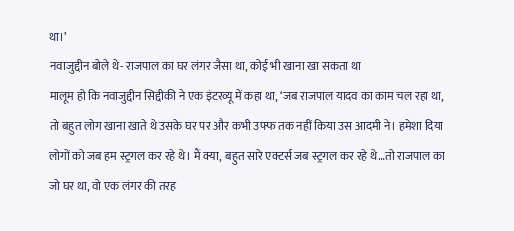था।’
नवाजुद्दीन बोले थे- राजपाल का घर लंगर जैसा था, कोई भी खाना खा सकता था
मालूम हो कि नवाजुद्दीन सिद्दीकी ने एक इंटरव्यू में कहा था, ‘जब राजपाल यादव का काम चल रहा था, तो बहुत लोग खाना खाते थे उसके घर पर और कभी उफ्फ तक नहीं किया उस आदमी ने। हमेशा दिया लोगों को जब हम स्ट्रगल कर रहे थे। मैं क्या, बहुत सारे एक्टर्स जब स्ट्रगल कर रहे थे…तो राजपाल का जो घर था, वो एक लंगर की तरह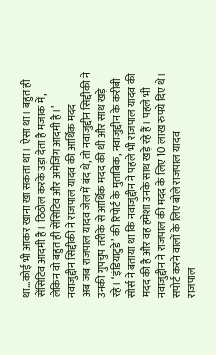था…कोई भी आकर खाना खा सकता था। ऐसा था। बहुत ही सेंसिटिव आदमी है। ठिठोल करके उड़ा देता है मजाक में, लेकिन वो बहुत ही सेंसिटिव और अमेजिंग आदमी है।’
नवाजुद्दीन सिद्दीकी ने राजपाल यादव की आर्थिक मदद
अब जब राजपाल यादव जेल में बंद थे, तो नवाजुद्दीन सिद्दीकी ने उनकी गुपचुप तरीके से आर्थिक मदद की थी और साथ खड़े रहे। ‘इंडियाटुडे’ की रिपोर्ट के मुताबिक, नवाजुद्दीन के करीबी सोर्स ने बताया था कि नवाजुद्दीन ने पहले भी राजपाल यादव की मदद की है और वह हमेशा उनके साथ खड़े रहे हैं। पहले भी नवाजुद्दीन ने राजपाल की मदद के लिए 10 लाख रुपये दिए थे।
सपोर्ट करने वालों के लिए बोले राजपाल यादव
राजपाल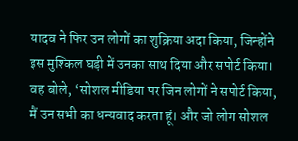यादव ने फिर उन लोगों का शुक्रिया अदा किया, जिन्होंने इस मुश्किल घड़ी में उनका साथ दिया और सपोर्ट किया। वह बोले, ‘सोशल मीडिया पर जिन लोगों ने सपोर्ट किया, मैं उन सभी का धन्यवाद करता हूं। और जो लोग सोशल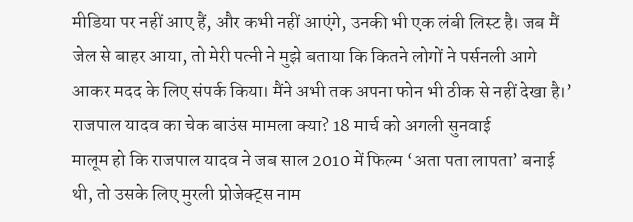मीडिया पर नहीं आए हैं, और कभी नहीं आएंगे, उनकी भी एक लंबी लिस्ट है। जब मैं जेल से बाहर आया, तो मेरी पत्नी ने मुझे बताया कि कितने लोगों ने पर्सनली आगे आकर मदद के लिए संपर्क किया। मैंने अभी तक अपना फोन भी ठीक से नहीं देखा है।’
राजपाल यादव का चेक बाउंस मामला क्या? 18 मार्च को अगली सुनवाई
मालूम हो कि राजपाल यादव ने जब साल 2010 में फिल्म ‘अता पता लापता’ बनाई थी, तो उसके लिए मुरली प्रोजेक्ट्स नाम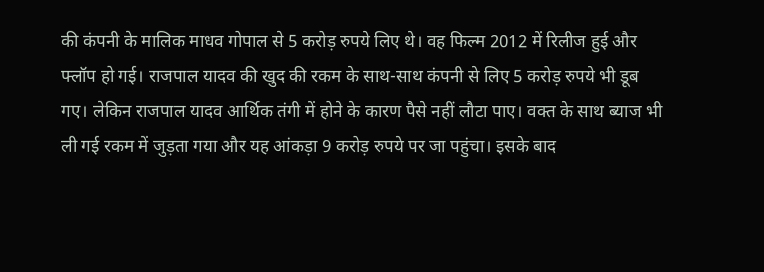की कंपनी के मालिक माधव गोपाल से 5 करोड़ रुपये लिए थे। वह फिल्म 2012 में रिलीज हुई और फ्लॉप हो गई। राजपाल यादव की खुद की रकम के साथ-साथ कंपनी से लिए 5 करोड़ रुपये भी डूब गए। लेकिन राजपाल यादव आर्थिक तंगी में होने के कारण पैसे नहीं लौटा पाए। वक्त के साथ ब्याज भी ली गई रकम में जुड़ता गया और यह आंकड़ा 9 करोड़ रुपये पर जा पहुंचा। इसके बाद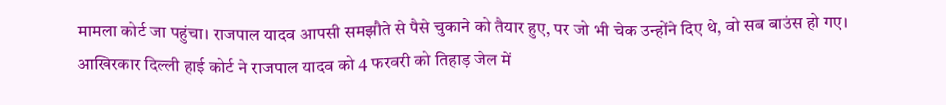मामला कोर्ट जा पहुंचा। राजपाल यादव आपसी समझौते से पैसे चुकाने को तैयार हुए, पर जो भी चेक उन्होंने दिए थे, वो सब बाउंस हो गए। आखिरकार दिल्ली हाई कोर्ट ने राजपाल यादव को 4 फरवरी को तिहाड़ जेल में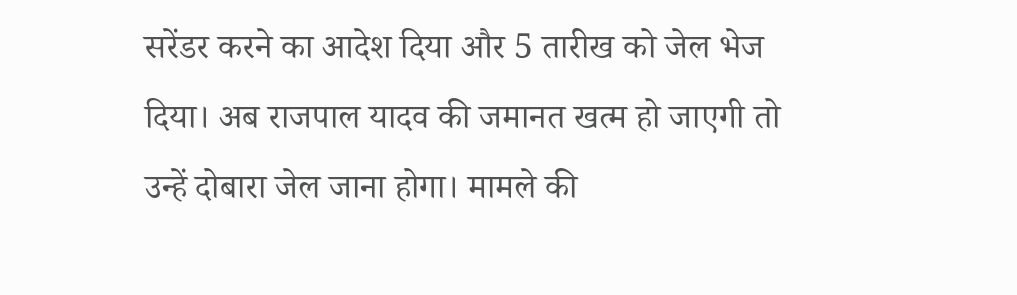सरेंडर करने का आदेश दिया और 5 तारीख को जेल भेज दिया। अब राजपाल यादव की जमानत खत्म हो जाएगी तो उन्हें दोबारा जेल जाना होगा। मामले की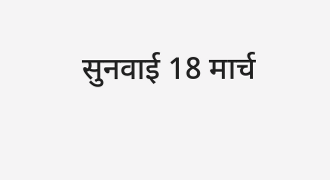सुनवाई 18 मार्च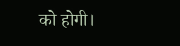को होगी।